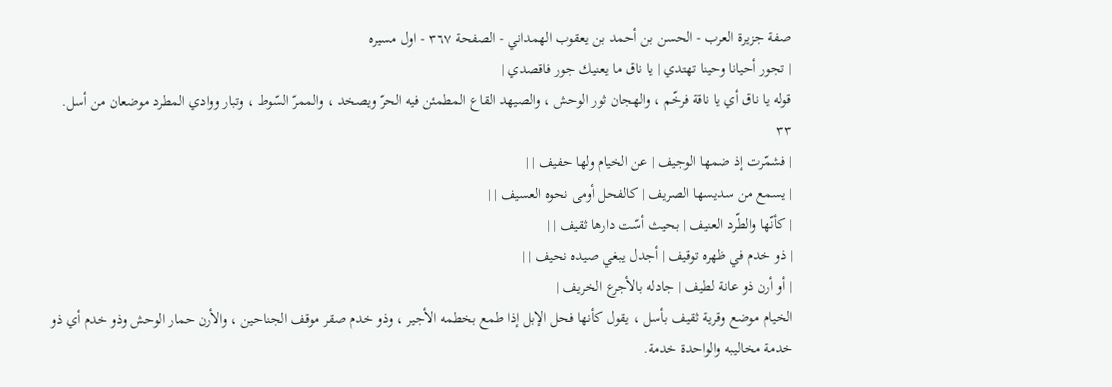صفة جزيرة العرب - الحسن بن أحمد بن يعقوب الهمداني - الصفحة ٣٦٧ - اول مسيره
| تجور أحيانا وحينا تهتدي | يا ناق ما يعنيك جور فاقصدي |
قوله يا ناق أي يا ناقة فرخّم ، والهجان ثور الوحش ، والصيهد القاع المطمئن فيه الحرّ ويصخد ، والممرّ السّوط ، وتبار ووادي المطرد موضعان من أسل.
٣٣
| فشمّرت إذ ضمها الوجيف | عن الخيام ولها حفيف | |
| يسمع من سديسها الصريف | كالفحل أومى نحوه العسيف | |
| كأنّها والطّرد العنيف | بحيث أسّت دارها ثقيف | |
| ذو خدم في ظهره توقيف | أجدل يبغي صيده نحيف | |
| أو أرن ذو عانة لطيف | جادله بالأجرع الخريف |
الخيام موضع وقرية ثقيف بأسل ، يقول كأنها فحل الإبل إذا طمع بخطمه الأجير ، وذو خدم صقر موقف الجناحين ، والأرن حمار الوحش وذو خدم أي ذو خدمة مخاليبه والواحدة خدمة.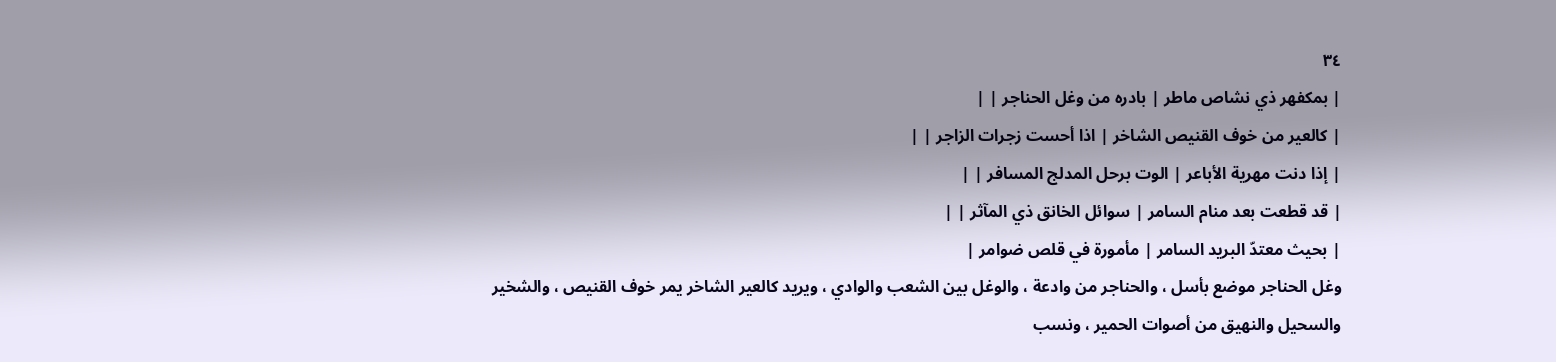٣٤
| بمكفهر ذي نشاص ماطر | بادره من وغل الحناجر | |
| كالعير من خوف القنيص الشاخر | اذا أحست زجرات الزاجر | |
| إذا دنت مهرية الأباعر | الوت برحل المدلج المسافر | |
| قد قطعت بعد منام السامر | سوائل الخانق ذي المآثر | |
| بحيث معتدّ البريد السامر | مأمورة في قلص ضوامر |
وغل الحناجر موضع بأسل ، والحناجر من وادعة ، والوغل بين الشعب والوادي ، ويريد كالعير الشاخر يمر خوف القنيص ، والشخير والسحيل والنهيق من أصوات الحمير ، ونسب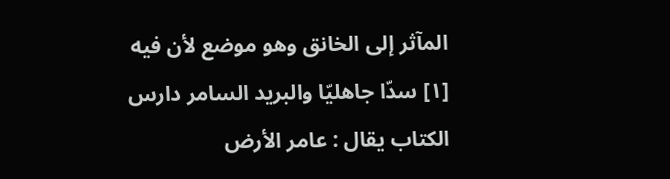المآثر إلى الخانق وهو موضع لأن فيه [١] سدّا جاهليّا والبريد السامر دارس الكتاب يقال : عامر الأرض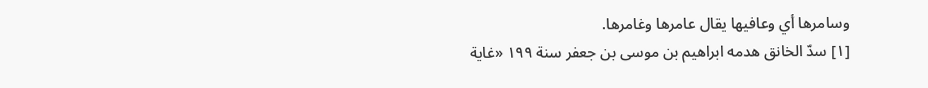وسامرها أي وعافيها يقال عامرها وغامرها.
[١] سدّ الخانق هدمه ابراهيم بن موسى بن جعفر سنة ١٩٩ «غاية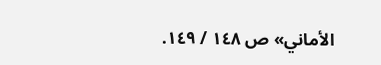الأماني» ص ١٤٨ / ١٤٩.